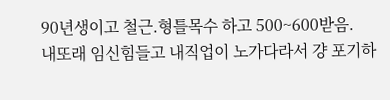90년생이고 철근.형틀목수 하고 500~600받음.
내또래 임신힘들고 내직업이 노가다라서 걍 포기하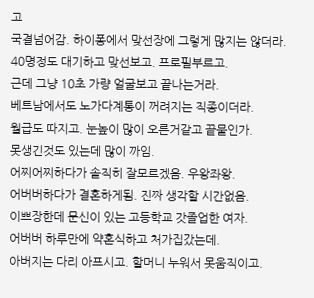고
국결넘어감. 하이퐁에서 맞선장에 그렇게 많지는 않더라.
40명정도 대기하고 맞선보고. 프로필부르고.
근데 그냥 10초 가량 얼굴보고 끝나는거라.
베트남에서도 노가다계통이 꺼려지는 직종이더라.
월급도 따지고. 눈높이 많이 오른거같고 끝물인가.
못생긴것도 있는데 많이 까임.
어찌어찌하다가 솔직히 잘모르겠음. 우왕좌왕.
어버버하다가 결혼하게됨. 진짜 생각할 시간없음.
이쁘장한데 문신이 있는 고등학교 갓졸업한 여자.
어버버 하루만에 약혼식하고 처가집갔는데.
아버지는 다리 아프시고. 할머니 누워서 못움직이고.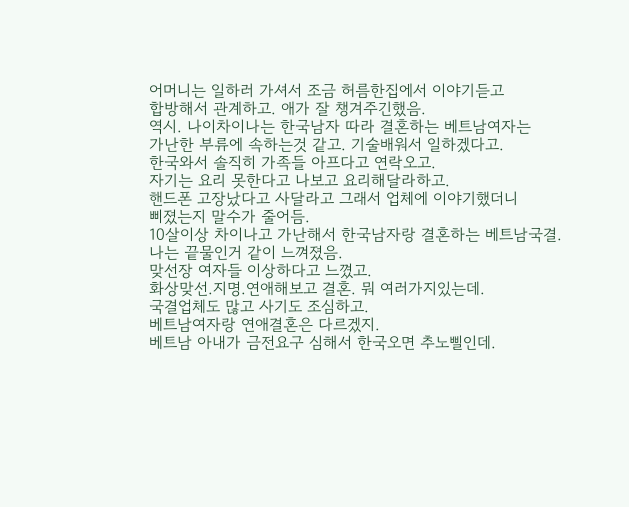어머니는 일하러 가셔서 조금 허름한집에서 이야기듣고
합방해서 관계하고. 애가 잘 챙겨주긴했음.
역시. 나이차이나는 한국남자 따라 결혼하는 베트남여자는
가난한 부류에 속하는것 같고. 기술배워서 일하겠다고.
한국와서 솔직히 가족들 아프다고 연락오고.
자기는 요리 못한다고 나보고 요리해달라하고.
핸드폰 고장났다고 사달라고 그래서 업체에 이야기했더니
삐졌는지 말수가 줄어듬.
10살이상 차이나고 가난해서 한국남자랑 결혼하는 베트남국결.
나는 끝물인거 같이 느껴졌음.
맞선장 여자들 이상하다고 느꼈고.
화상맞선.지명.연애해보고 결혼. 뭐 여러가지있는데.
국결업체도 많고 사기도 조심하고.
베트남여자랑 연애결혼은 다르겠지.
베트남 아내가 금전요구 심해서 한국오면 추노삘인데.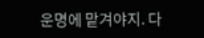운명에 맡겨야지. 다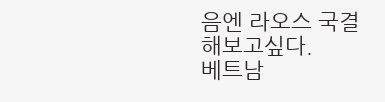음엔 라오스 국결 해보고싶다.
베트남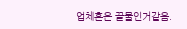업체혼은 끝물인거같음.